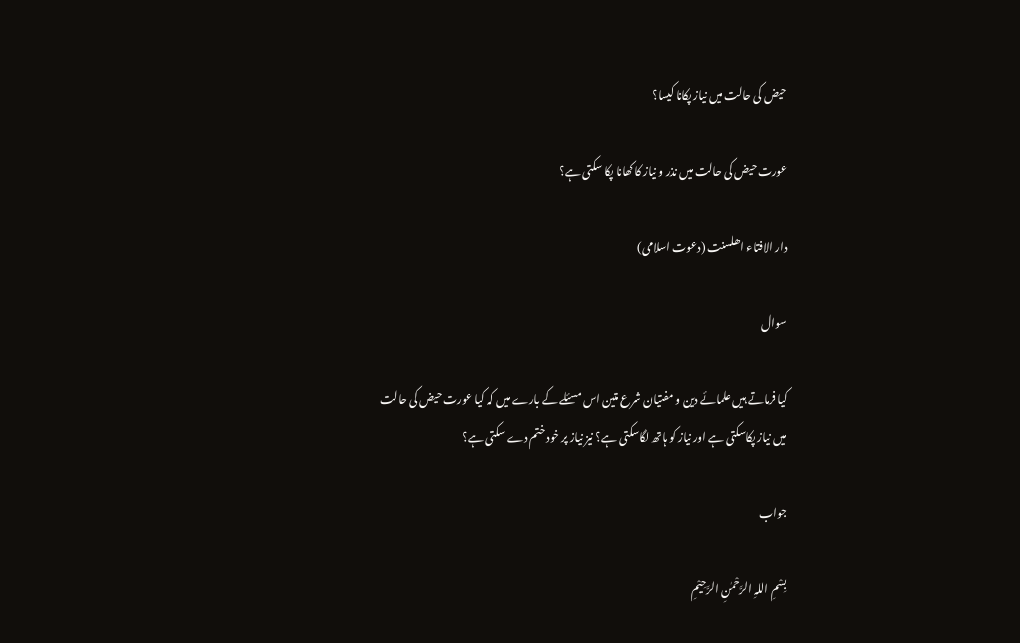حیض کی حالت میں نیاز پکانا کیسا؟

عورت حیض کی حالت میں نذر و نیاز کا کھانا پکا سکتی ہے؟

دار الافتاء اھلسنت (دعوت اسلامی)

سوال

کیا فرماتے ہیں علمائے دین و مفتیان شرع متین اس مسئلے کے بارے میں کہ کیا عورت حیض کی حالت میں نیاز پکاسکتی ہے اور نیاز کو ہاتھ لگاسکتی ہے؟ نیز نیاز پر خود ختم دے سکتی ہے؟

جواب

بِسْمِ اللہِ الرَّحْمٰنِ الرَّحِيْمِ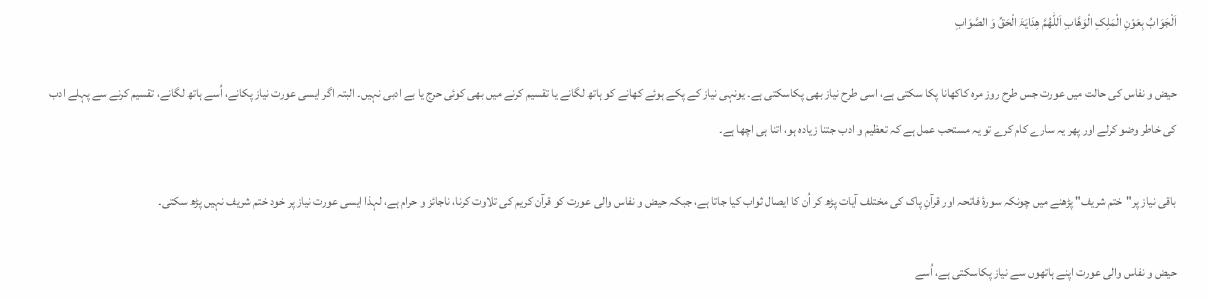اَلْجَوَابُ بِعَوْنِ الْمَلِکِ الْوَھَّابِ اَللّٰھُمَّ ھِدَایَۃَ الْحَقِّ وَ الصَّوَابِ

حیض و نفاس کی حالت میں عورت جس طرح روز مرہ کاکھانا پکا سکتی ہے، اسی طرح نیاز بھی پکاسکتی ہے۔ یونہی نیاز کے پکے ہوئے کھانے کو ہاتھ لگانے یا تقسیم کرنے میں بھی کوئی حرج یا بے ادبی نہیں۔ البتہ اگر ایسی عورت نیاز پکانے، اُسے ہاتھ لگانے، تقسیم کرنے سے پہلے ادب کی خاطر وضو کرلے اور پھر یہ سارے کام کرے تو یہ مستحب عمل ہے کہ تعظیم و ادب جتنا زیادہ ہو، اتنا ہی اچھا ہے۔

باقی نیاز پر"ختم شریف" پڑھنے میں چونکہ سورۂ فاتحہ اور قرآنِ پاک کی مختلف آیات پڑھ کر اُن کا ایصال ثواب کیا جاتا ہے، جبکہ حیض و نفاس والی عورت کو قرآن کریم کی تلاوت کرنا، ناجائز و حرام ہے، لہذا ایسی عورت نیاز پر خود ختم شریف نہیں پڑھ سکتی۔

حیض و نفاس والی عورت اپنے ہاتھوں سے نیاز پکاسکتی ہے، اُسے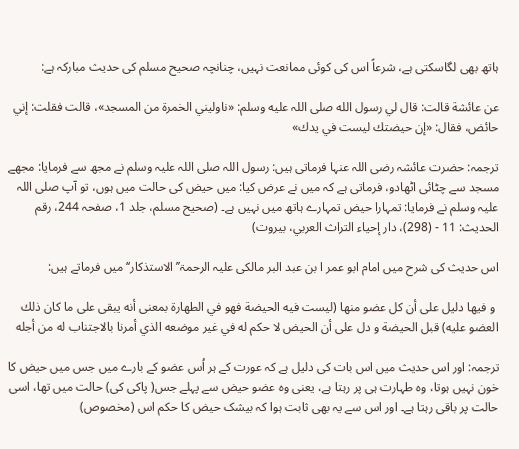ہاتھ بھی لگاسکتی ہے، شرعاً اس کی کوئی ممانعت نہیں، چنانچہ صحیح مسلم کی حدیث مبارکہ ہے:

عن عائشة قالت: قال لي رسول الله صلى اللہ عليه وسلم: «ناوليني الخمرة من المسجد»، قالت فقلت: إني حائض، فقال: «إن حيضتك ليست في يدك»

ترجمہ: حضرت عائشہ رضی اللہ عنہا فرماتی ہیں: رسول اللہ صلی اللہ علیہ وسلم نے مجھ سے فرمایا: مجھے مسجد سے چٹائی اٹھادو، فرماتی ہے کہ میں نے عرض کیا: میں حیض کی حالت میں ہوں، تو آپ صلی اللہ علیہ وسلم نے فرمایا: تمہارا حیض تمہارے ہاتھ میں نہیں ہے۔ (صحیح مسلم، جلد 1، صفحہ 244، رقم الحدیث: 11 - (298)، دار إحياء التراث العربي، بيروت)

اس حدیث کی شرح میں امام ابو عمر ا بن عبد البر مالکی علیہ الرحمۃ’’ الاستذکار‘‘ میں فرماتے ہیں:

 و فيها دليل على أن كل عضو منها (ليست فيه الحيضة فهو في الطهارة بمعنى أنه يبقى على ما كان ذلك العضو عليه) قبل الحيضة و دل على أن الحيض لا حكم له في غير موضعه الذي أمرنا بالاجتناب له من أجله

ترجمہ: اور اس حدیث میں اس بات کی دلیل ہے کہ عورت کے ہر اُس عضو کے بارے میں جس میں حیض کا خون نہیں ہوتا، وہ طہارت ہی پر رہتا ہے، یعنی وہ عضو حیض سے پہلے جس( پاکی کی) حالت میں تھا، اسی حالت پر باقی رہتا ہے۔ اور اس سے یہ بھی ثابت ہوا کہ بیشک حیض کا حکم اس (مخصوص)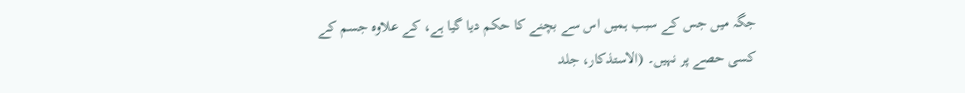جگہ میں جس کے سبب ہمیں اس سے بچنے کا حکم دیا گیا ہے، کے علاوہ جسم کے کسی حصے پر نہیں۔ (الاستذکار، جلد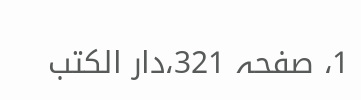1، صفحہ 321،دار الكتب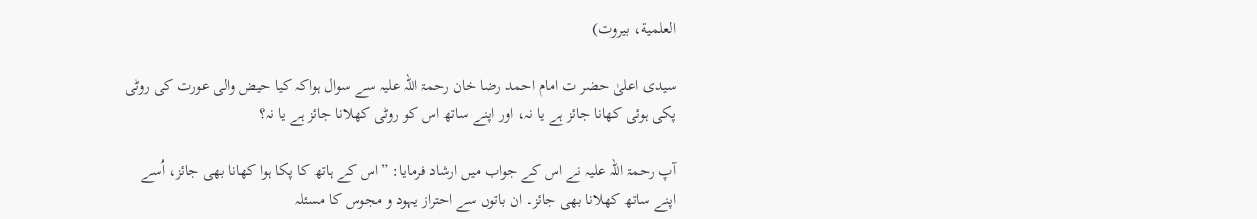العلمية، بيروت)

سیدی اعلیٰ حضر ت امام احمد رضا خان رحمۃ اللہ علیہ سے سوال ہواکہ کیا حیض والی عورت کی روٹی پکی ہوئی کھانا جائز ہے یا نہ، اور اپنے ساتھ اس کو روٹی کھلانا جائز ہے یا نہ؟

آپ رحمۃ اللہ علیہ نے اس کے جواب میں ارشاد فرمایا: ”اس کے ہاتھ کا پکا ہوا کھانا بھی جائز، اُسے اپنے ساتھ کھلانا بھی جائز۔ ان باتوں سے احتراز یہود و مجوس کا مسئلہ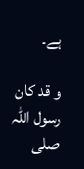ہے۔

و قد کان رسول اللہ صلی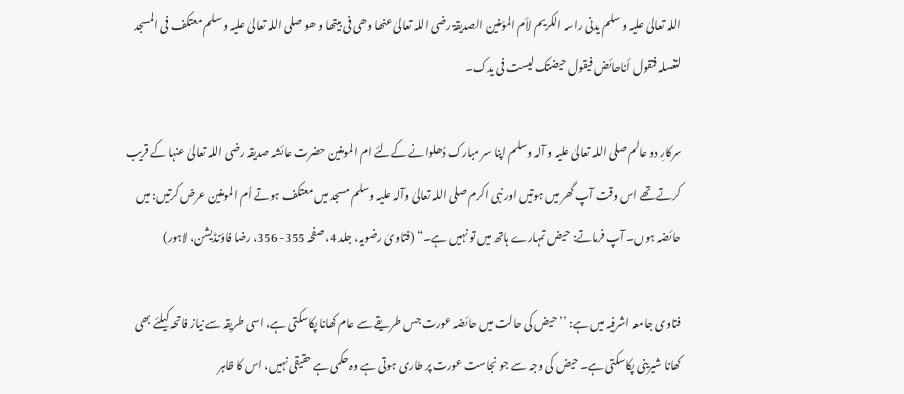اللہ تعالیٰ علیہ و سلم یدنی راسہ الکریم لأم المؤمنین الصدیقۃ رضی اللہ تعالیٰ عنھا وھی فی بیتھا و ھو صلی اللہ تعالیٰ علیہ و سلم معتکف فی المسجد لتغسلہ فتقول أناحائض فیقول حیضتک لیست فی یدک۔

سرکارِ دو عالم صلی اللہ تعالیٰ علیہ و آلہ وسلم اپنا سر مبارک دُھلوانے کےلئے ام المومنین حضرت عائشہ صدیقہ رضی اللہ تعالیٰ عنہا کے قریب کرتے تھے اس وقت آپ گھر میں ہوتیں اور نبی اکرم صلی اللہ تعالیٰ وآلہ علیہ وسلم مسجد میں معتکف ہوتے اُم المومنین عرض کرتیں: میں حائضہ ہوں۔ آپ فرماتے: حیض تمہارے ہاتھ میں تو نہیں ہے۔“ (فتاویٰ رضویہ، جلد 4، صفحہ 355- 356، رضا فاؤنڈیشن، لاہور)

فتاوی جامعہ اشرفیہ میں ہے: ’’حیض کی حالت میں حائضہ عورت جس طریقے سے عام کھانا پکاسکتی ہے، اسی طریقہ سے نیاز فاتحہ کیلئے بھی کھانا شیرینی پکاسکتی ہے۔ حیض کی وجہ سے جو نجاست عورت پر طاری ہوتی ہے وہ حکمی ہے حقیقی نہیں، اس کا ظاہر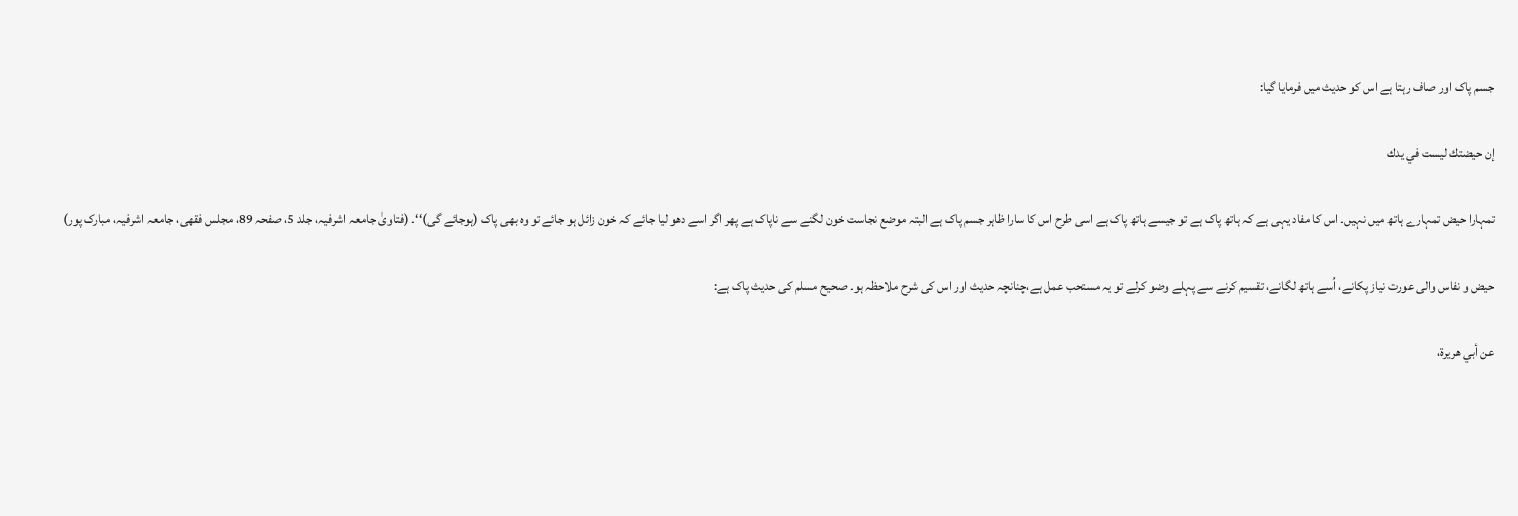جسم پاک اور صاف رہتا ہے اس کو حدیث میں فرمایا گیا:

إن حيضتك ليست في يدك

تمہارا حیض تمہارے ہاتھ میں نہیں۔ اس کا مفاد یہی ہے کہ ہاتھ پاک ہے تو جیسے ہاتھ پاک ہے اسی طرح اس کا سارا ظاہر جسم پاک ہے البتہ موضع نجاست خون لگنے سے ناپاک ہے پھر اگر اسے دھو لیا جائے کہ خون زائل ہو جائے تو وہ بھی پاک (ہوجائے گی)‘‘۔ (فتاویٰ جامعہ اشرفیہ، جلد 5، صفحہ 89، مجلس فقھی، جامعہ اشرفیہ، مبارک پور)

حیض و نفاس والی عورت نیاز پکانے، اُسے ہاتھ لگانے، تقسیم کرنے سے پہلے وضو کرلے تو یہ مستحب عمل ہے،چنانچہ حدیث اور اس کی شرح ملاحظہ ہو۔ صحیح مسلم کی حدیث پاک ہے:

عن أبي هريرة،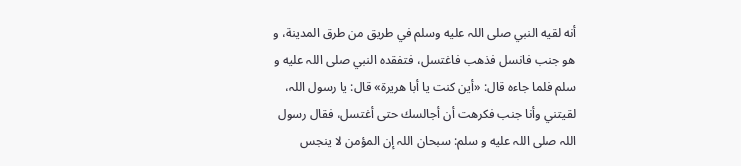أنه لقيه النبي صلى اللہ عليه وسلم في طريق من طرق المدينة، و هو جنب فانسل فذهب فاغتسل، فتفقده النبي صلى اللہ عليه و سلم فلما جاءه قال: «أين كنت يا أبا هريرة» قال: يا رسول اللہ، لقيتني وأنا جنب فكرهت أن أجالسك حتى أغتسل، فقال رسول اللہ صلى اللہ عليه و سلم: سبحان اللہ إن المؤمن لا ينجس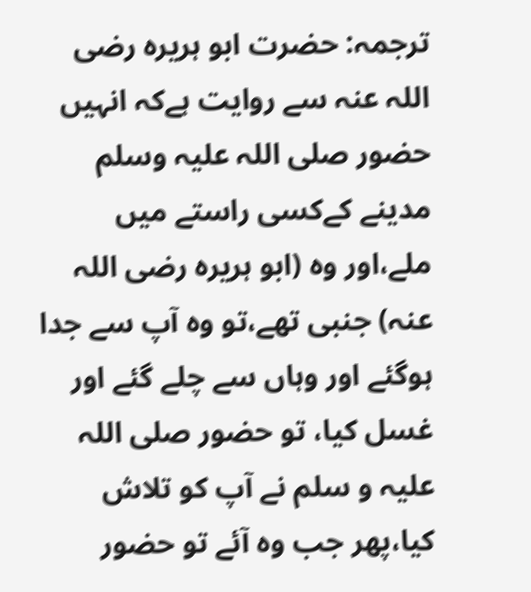ترجمہ: حضرت ابو ہریرہ رضی اللہ عنہ سے روایت ہےکہ انہیں حضور صلی اللہ علیہ وسلم مدینے کےکسی راستے میں ملے،اور وہ (ابو ہریرہ رضی اللہ عنہ) جنبی تھے،تو وہ آپ سے جدا ہوگئے اور وہاں سے چلے گئے اور غسل کیا، تو حضور صلی اللہ علیہ و سلم نے آپ کو تلاش کیا،پھر جب وہ آئے تو حضور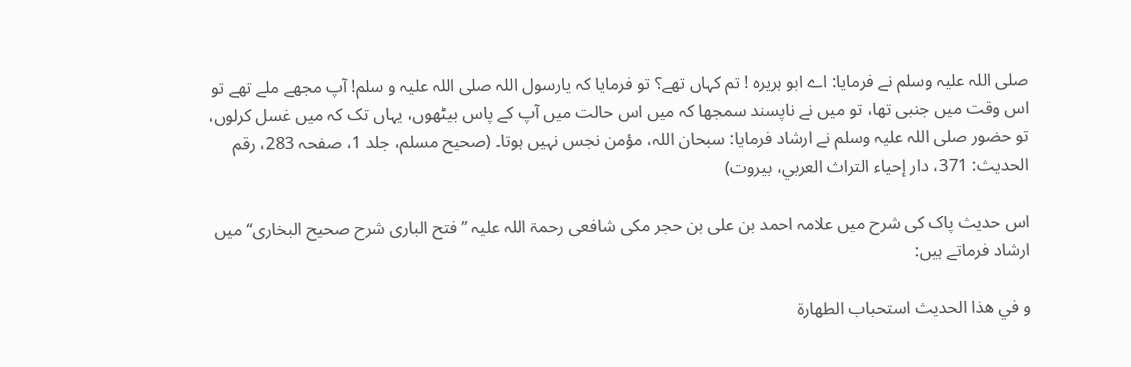صلی اللہ علیہ وسلم نے فرمایا: اے ابو ہریرہ ! تم کہاں تھے؟ تو فرمایا کہ یارسول اللہ صلی اللہ علیہ و سلم! آپ مجھے ملے تھے تو اس وقت میں جنبی تھا، تو میں نے ناپسند سمجھا کہ میں اس حالت میں آپ کے پاس بیٹھوں، یہاں تک کہ میں غسل کرلوں، تو حضور صلی اللہ علیہ وسلم نے ارشاد فرمایا: سبحان اللہ، مؤمن نجس نہیں ہوتا۔ (صحیح مسلم، جلد 1، صفحہ 283، رقم الحدیث: 371، دار إحياء التراث العربي، بيروت)

اس حدیث پاک کی شرح میں علامہ احمد بن علی بن حجر مکی شافعی رحمۃ اللہ علیہ ’’فتح الباری شرح صحیح البخاری‘‘ میں ارشاد فرماتے ہیں:

و في هذا الحديث استحباب الطهارة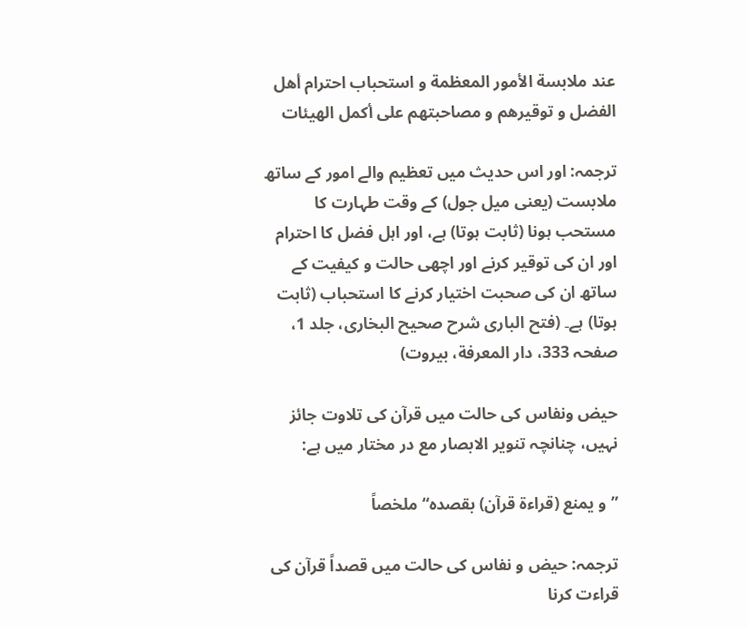عند ملابسة الأمور المعظمة و استحباب احترام أهل الفضل و توقيرهم و مصاحبتهم على أكمل الهيئات

ترجمہ: اور اس حدیث میں تعظیم والے امور کے ساتھ ملابست (یعنی میل جول) كے وقت طہارت کا مستحب ہونا (ثابت ہوتا) ہے، اور اہل فضل کا احترام اور ان کی توقیر کرنے اور اچھی حالت و کیفیت کے ساتھ ان کی صحبت اختیار کرنے کا استحباب (ثابت ہوتا) ہے۔ (فتح الباری شرح صحیح البخاری، جلد 1، صفحہ 333، دار المعرفة، بيروت)

حیض ونفاس کی حالت میں قرآن کی تلاوت جائز نہیں، چنانچہ تنویر الابصار مع در مختار میں ہے:

”و یمنع (قراءة قرآن) بقصده“ ملخصاً

ترجمہ: حیض و نفاس کی حالت میں قصداً قرآن کی قراءت کرنا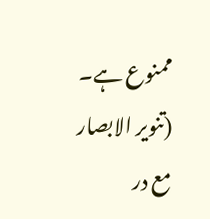ممنوع ہے۔ (تنویر الابصار مع در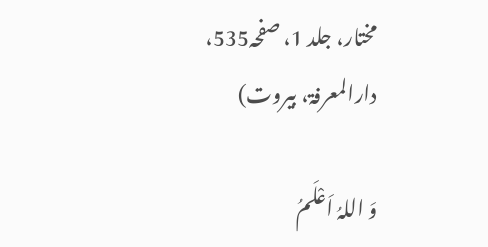مختار، جلد 1، صفحہ535، دارالمعرفۃ، بیروت)

وَ اللہُ اَعْلَمُ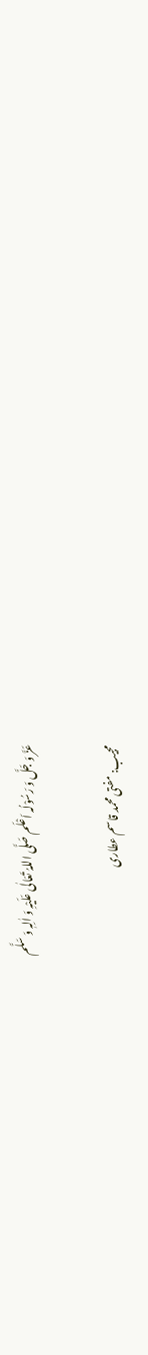عَزَّ وَ جَلَّ وَ رَسُوْلُہ اَعْلَم صَلَّی اللہُ تَعَالٰی عَلَیْہِ وَ اٰلِہٖ وَ سَلَّم

مجیب: مفتی محمد قاسم عطاری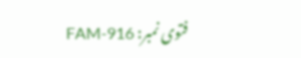فتوی نمبر: FAM-916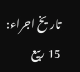تاریخ اجراء: 15 ربیع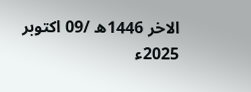الاخر 1446ھ /09 اکتوبر 2025ء